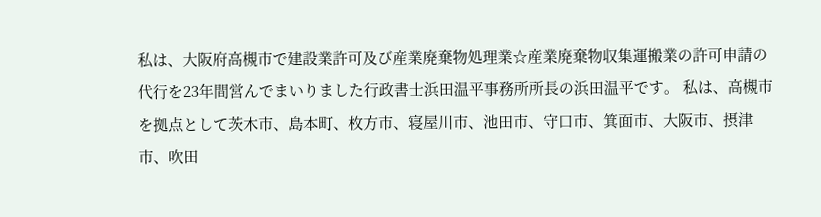私は、大阪府高槻市で建設業許可及び産業廃棄物処理業☆産業廃棄物収集運搬業の許可申請の代行を23年間営んでまいりました行政書士浜田温平事務所所長の浜田温平です。 私は、高槻市を拠点として茨木市、島本町、枚方市、寝屋川市、池田市、守口市、箕面市、大阪市、摂津市、吹田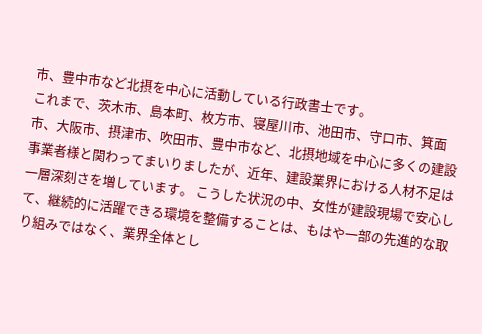市、豊中市など北摂を中心に活動している行政書士です。
これまで、茨木市、島本町、枚方市、寝屋川市、池田市、守口市、箕面市、大阪市、摂津市、吹田市、豊中市など、北摂地域を中心に多くの建設事業者様と関わってまいりましたが、近年、建設業界における人材不足は一層深刻さを増しています。 こうした状況の中、女性が建設現場で安心して、継続的に活躍できる環境を整備することは、もはや一部の先進的な取り組みではなく、業界全体とし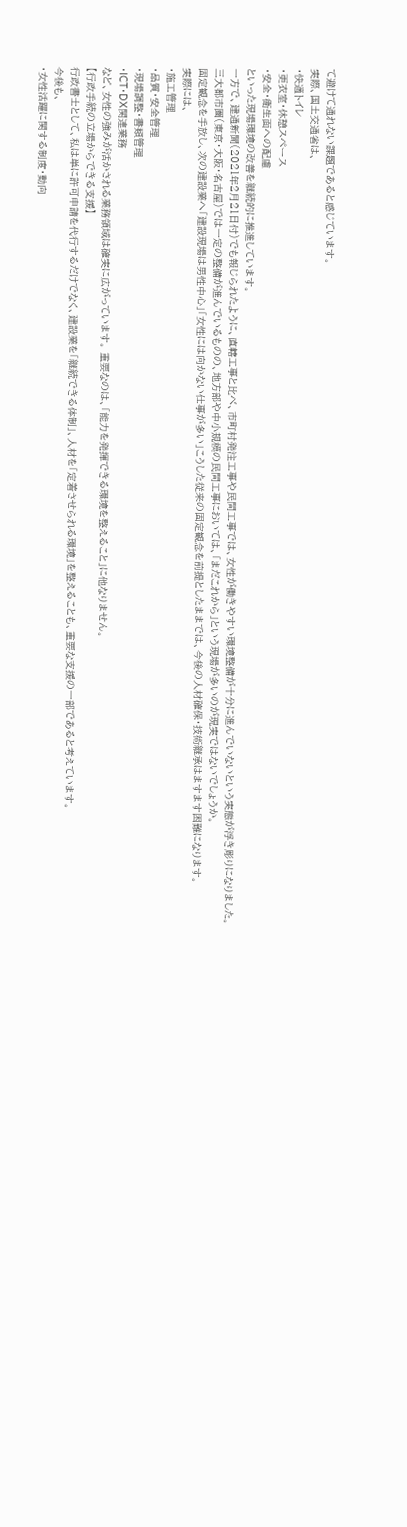て避けて通れない課題であると感じています。
実際、国土交通省は、
・快適トイレ
・更衣室・休憩スペース
・安全・衛生面への配慮
といった現場環境の改善を継続的に推進しています。
一方で、建通新聞(2021年2月21日付)でも報じられたように、直轄工事と比べ、市町村発注工事や民間工事では、女性が働きやすい環境整備が十分に進んでいないという実態が浮き彫りになりました。
三大都市圏(東京・大阪・名古屋)では一定の整備が進んでいるものの、地方部や中小規模の民間工事においては、「まだこれから」という現場が多いのが現実ではないでしょうか。
固定観念を手放し、次の建設業へ「建設現場は男性中心」「女性には向かない仕事が多い」こうした従来の固定観念を前提としたままでは、今後の人材確保・技術継承はますます困難になります。
実際には、
・施工管理
・品質・安全管理
・現場調整・書類管理
・ICT・DX関連業務
など、女性の強みが活かされる業務領域は確実に広がっています。 重要なのは、「能力を発揮できる環境を整えること」に他なりません。
【行政手続の立場からできる支援】
行政書士として、私は単に許可申請を代行するだけでなく、建設業を「継続できる体制」、人材を「定着させられる環境」を整えることも、重要な支援の一部であると考えています。
今後も、
・女性活躍に関する制度・動向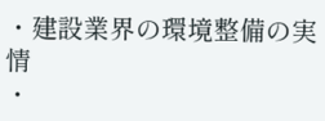・建設業界の環境整備の実情
・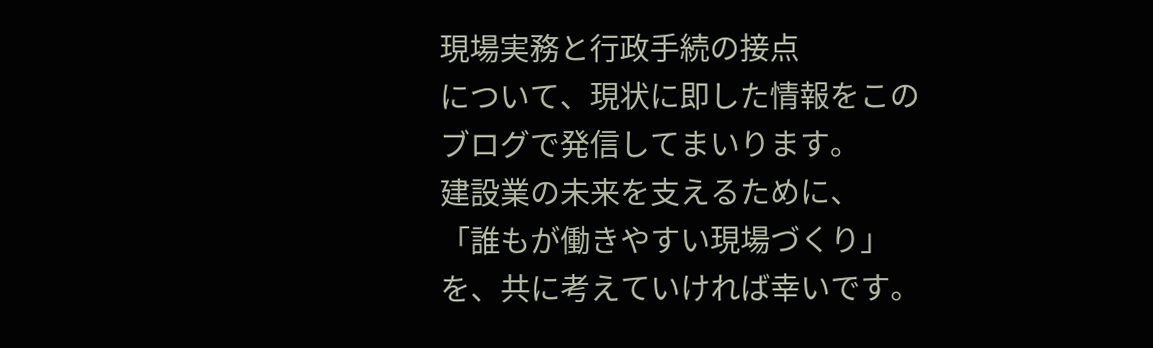現場実務と行政手続の接点
について、現状に即した情報をこのブログで発信してまいります。
建設業の未来を支えるために、
「誰もが働きやすい現場づくり」を、共に考えていければ幸いです。